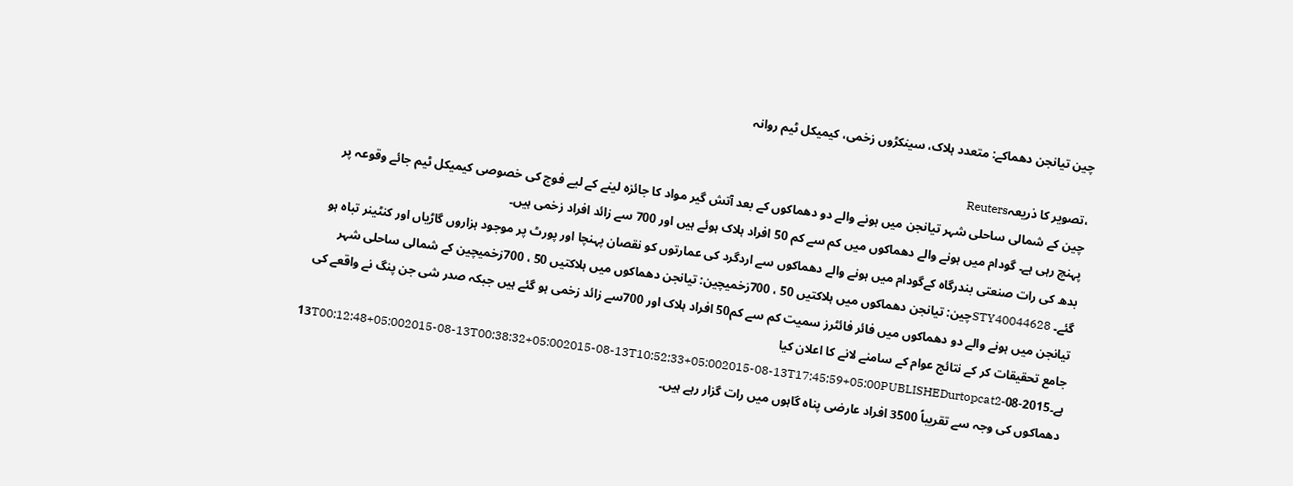چین تیانجن دھماکے: متعدد ہلاک، سینکڑوں زخمی، کیمیکل ٹیم روانہ

،تصویر کا ذریعہReuters
چین کے شمالی ساحلی شہر تیانجن میں ہونے والے دو دھماکوں کے بعد آتش گیر مواد کا جائزہ لینے کے لیے فوج کی خصوصی کیمیکل ٹیم جائے وقوعہ پر پہنچ رہی ہے۔ گودام میں ہونے والے دھماکوں میں کم سے کم 50 افراد ہلاک ہوئے ہیں اور 700 سے زائد افراد زخمی ہیں۔
بدھ کی رات صنعتی بندرگاہ کےگودام میں ہونے والے دھماکوں سے اردگرد کی عمارتوں کو نقصان پہنچا اور پورٹ پر موجود ہزاروں گاڑیاں اور کنٹینر تباہ ہو گئے۔ STY40044628چین: تیانجن دھماکوں میں ہلاکتیں 50 ، 700زخمیچین: تیانجن دھماکوں میں ہلاکتیں 50 ، 700زخمیچین کے شمالی ساحلی شہر تیانجن میں ہونے والے دو دھماکوں میں فائر فائٹرز سمیت کم سے کم50 افراد ہلاک اور 700سے زائد زخمی ہو گئے ہیں جبکہ صدر شی جن پنگ نے واقعے کی جامع تحقیقات کر کے نتائج عوام کے سامنے لانے کا اعلان کیا ہے۔2015-08-13T00:12:48+05:002015-08-13T00:38:32+05:002015-08-13T10:52:33+05:002015-08-13T17:45:59+05:00PUBLISHEDurtopcat2
دھماکوں کی وجہ سے تقریباً 3500 افراد عارضی پناہ گاہوں میں رات گزار رہے ہیں۔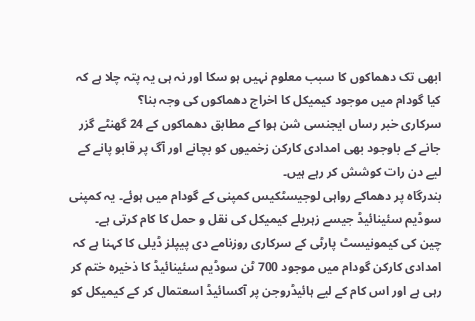ابھی تک دھماکوں کا سبب معلوم نہیں ہو سکا اور نہ ہی یہ پتہ چلا ہے کہ کیا گودام میں موجود کیمیکل کا اخراج دھماکوں کی وجہ بنا؟
سرکاری خبر رساں ایجنسی شن ہوا کے مطابق دھماکوں کے 24 گھنٹے گزر جانے کے باوجود بھی امدادی کارکن زخمیوں کو بچانے اور آگ پر قابو پانے کے لیے دن رات کوشش کر رہے ہیں۔
بندرگاہ پر دھماکے رواہی لوجیسٹکیس کمپنی کے گودام میں ہوئے۔ یہ کمپنی سوڈیم سئینائیڈ جیسے زہریلے کیمیکل کی نقل و حمل کا کام کرتی ہے۔
چین کی کیمونیسٹ پارٹی کے سرکاری روزنامے دی پیپلز ڈیلی کا کہنا ہے کہ امدادی کارکن گودام میں موجود 700 ٹن سوڈیم سئینائیڈ کا ذخیرہ ختم کر رہی ہے اور اس کام کے لیے ہائیڈروجن پر آکسائیڈ اسعتمال کر کے کیمیکل کو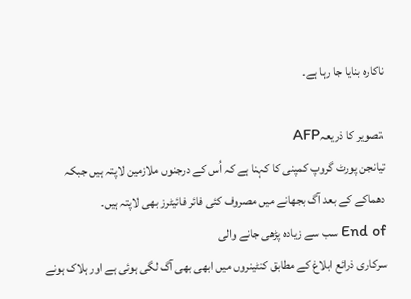ناکارہ بنایا جا رہا ہے۔

،تصویر کا ذریعہAFP
تیانجن پورٹ گروپ کمپنی کا کہنا ہے کہ اُس کے درجنوں ملازمین لاپتہ ہیں جبکہ دھماکے کے بعد آگ بجھانے میں مصروف کئی فائر فائیٹرز بھی لاپتہ ہیں۔
End of سب سے زیادہ پڑھی جانے والی
سرکاری ذرائع ابلاغ کے مطابق کنٹینروں میں ابھی بھی آگ لگی ہوئی ہے اور ہلاک ہونے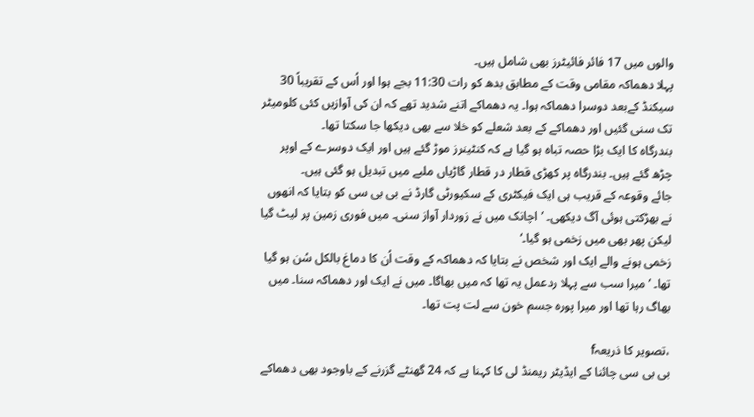والوں میں 17 فائر فائیٹرز بھی شامل ہیں۔
پہلا دھماکہ مقامی وقت کے مطابق بدھ کو رات 11:30 بجے ہوا اور اُس کے تقریباً 30 سیکنڈ کےبعد دوسرا دھماکہ ہوا۔ یہ دھماکے اتنے شدید تھے کہ ان کی آوازیں کئی کلومیٹر تک سنی گئیں اور دھماکے کے بعد شعلے کو خلا سے بھی دیکھا جا سکتا تھا۔
بندرگاہ کا ایک بڑا حصہ تباہ ہو گیا ہے کہ کنٹینرز موڑ گئے ہیں اور ایک دوسرے کے اوپر چڑھ گئے ہیں۔ بندرگاہ پر کھڑی قطار در قطار گاڑیاں ملبے میں تبدیل ہو گئی ہیں۔
جائے وقوعہ کے قریب ہی ایک فیکٹری کے سکیورٹی گارڈ نے بی بی سی کو بتایا کہ انھوں نے بھڑکتی ہوئی آگ دیکھی۔ ’اچانک میں نے زوردار آواز سنی۔ میں فوری زمین پر لیٹ گیا لیکن پھر بھی میں زخمی ہو گیا۔‘
زخمی ہونے والے ایک اور شخص نے بتایا کہ دھماکہ کے وقت اُن کا دماغ بالکل سُن ہو گیا تھا۔ ’میرا سب سے پہلا ردعمل یہ تھا کہ میں بھاگا۔ میں نے ایک اور دھماکہ سنا۔ میں بھاگ رہا تھا اور میرا پورہ جسم خون سے لت پت تھا۔

،تصویر کا ذریعہf
بی بی سی چائنا کے ایڈیٹر ریمنڈ لی کا کہنا ہے کہ 24 گھنٹے گزرنے کے باوجود بھی دھماکے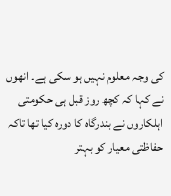کی وجہ معلوم نہیں ہو سکی ہے۔ انھوں نے کہا کہ کچھ روز قبل ہی حکومتی اہلکاروں نے بندرگاہ کا دورہ کیا تھا تاکہ حفاظتی معیار کو بہتر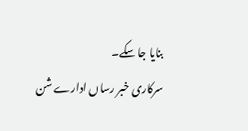بنایا جا سکے۔
سرکاری خبر رساں ادارے شن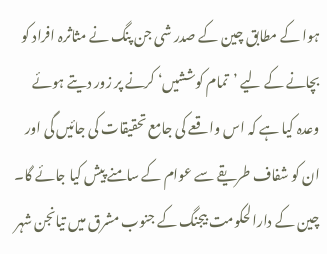ہوا کے مطابق چین کے صدر شی جن پنگ نے مثاثرہ افراد کو بچانے کے لیے ’تمام کوششیں‘ کرنے پر زور دیتے ہوئے وعدہ کیا ہے کہ اس واقعے کی جامع تحقیقات کی جائیں گی اور ان کو شفاف طریقے سے عوام کے سامنے پیش کیا جائے گا۔
چین کے دارالحکومت بیجنگ کے جنوب مشرق میں تیانجن شہر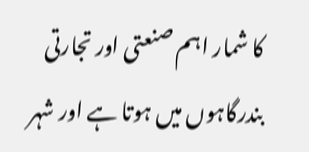کا شمار اہم صنعتی اور تجارتی بندرگاہوں میں ہوتا ہے اور شہر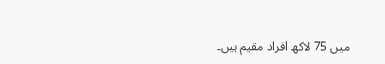میں 75 لاکھ افراد مقیم ہیں۔